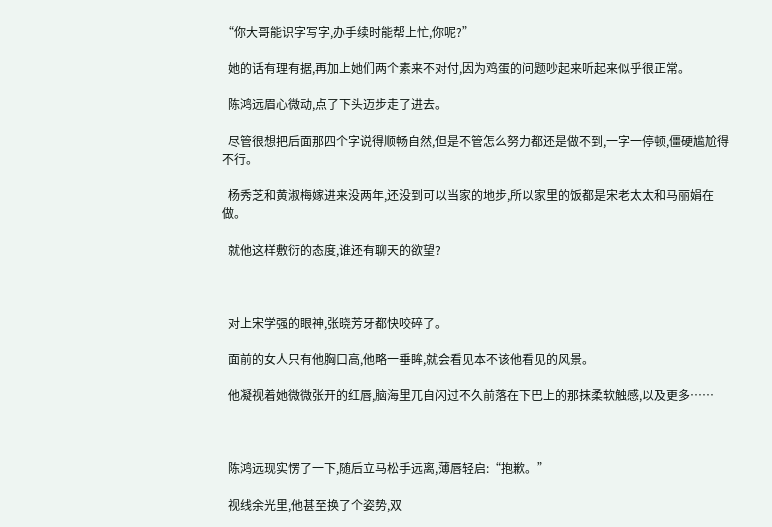“你大哥能识字写字,办手续时能帮上忙,你呢?”

  她的话有理有据,再加上她们两个素来不对付,因为鸡蛋的问题吵起来听起来似乎很正常。

  陈鸿远眉心微动,点了下头迈步走了进去。

  尽管很想把后面那四个字说得顺畅自然,但是不管怎么努力都还是做不到,一字一停顿,僵硬尴尬得不行。

  杨秀芝和黄淑梅嫁进来没两年,还没到可以当家的地步,所以家里的饭都是宋老太太和马丽娟在做。

  就他这样敷衍的态度,谁还有聊天的欲望?



  对上宋学强的眼神,张晓芳牙都快咬碎了。

  面前的女人只有他胸口高,他略一垂眸,就会看见本不该他看见的风景。

  他凝视着她微微张开的红唇,脑海里兀自闪过不久前落在下巴上的那抹柔软触感,以及更多……



  陈鸿远现实愣了一下,随后立马松手远离,薄唇轻启:“抱歉。”

  视线余光里,他甚至换了个姿势,双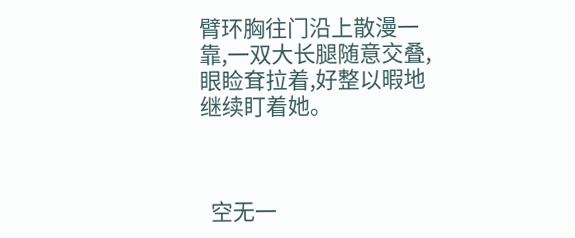臂环胸往门沿上散漫一靠,一双大长腿随意交叠,眼睑耷拉着,好整以暇地继续盯着她。



  空无一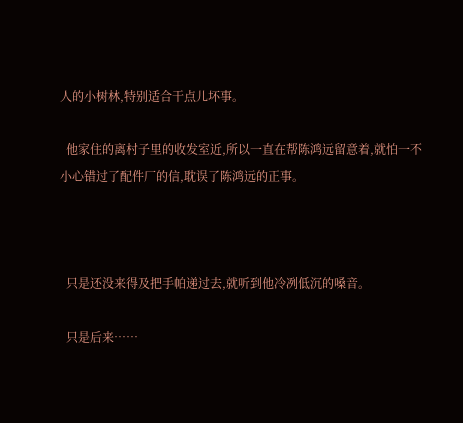人的小树林,特别适合干点儿坏事。

  他家住的离村子里的收发室近,所以一直在帮陈鸿远留意着,就怕一不小心错过了配件厂的信,耽误了陈鸿远的正事。



  只是还没来得及把手帕递过去,就听到他冷冽低沉的嗓音。

  只是后来……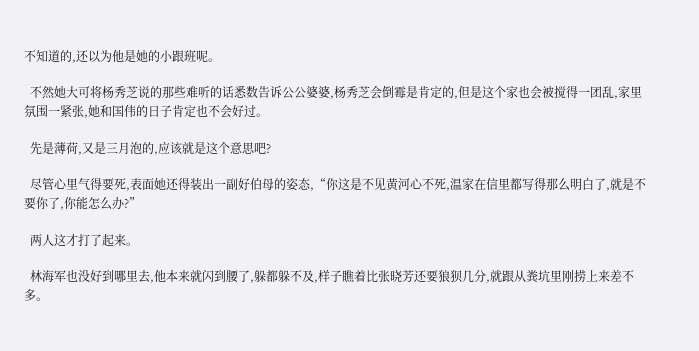不知道的,还以为他是她的小跟班呢。

  不然她大可将杨秀芝说的那些难听的话悉数告诉公公婆婆,杨秀芝会倒霉是肯定的,但是这个家也会被搅得一团乱,家里氛围一紧张,她和国伟的日子肯定也不会好过。

  先是薄荷,又是三月泡的,应该就是这个意思吧?

  尽管心里气得要死,表面她还得装出一副好伯母的姿态,“你这是不见黄河心不死,温家在信里都写得那么明白了,就是不要你了,你能怎么办?”

  两人这才打了起来。

  林海军也没好到哪里去,他本来就闪到腰了,躲都躲不及,样子瞧着比张晓芳还要狼狈几分,就跟从粪坑里刚捞上来差不多。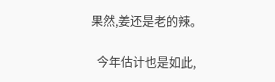果然,姜还是老的辣。

  今年估计也是如此,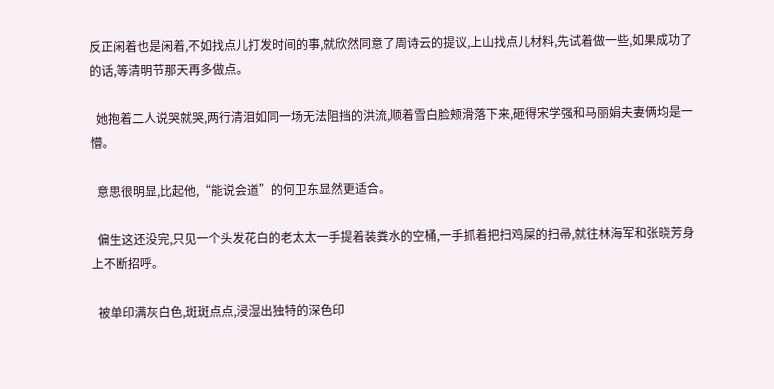反正闲着也是闲着,不如找点儿打发时间的事,就欣然同意了周诗云的提议,上山找点儿材料,先试着做一些,如果成功了的话,等清明节那天再多做点。

  她抱着二人说哭就哭,两行清泪如同一场无法阻挡的洪流,顺着雪白脸颊滑落下来,砸得宋学强和马丽娟夫妻俩均是一懵。

  意思很明显,比起他,“能说会道”的何卫东显然更适合。

  偏生这还没完,只见一个头发花白的老太太一手提着装粪水的空桶,一手抓着把扫鸡屎的扫帚,就往林海军和张晓芳身上不断招呼。

  被单印满灰白色,斑斑点点,浸湿出独特的深色印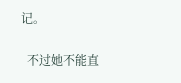记。

  不过她不能直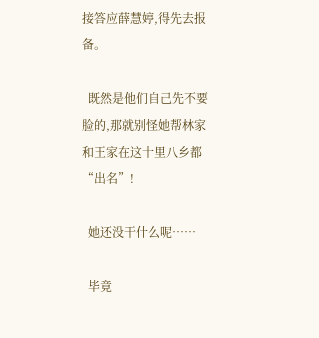接答应薛慧婷,得先去报备。

  既然是他们自己先不要脸的,那就别怪她帮林家和王家在这十里八乡都“出名”!

  她还没干什么呢……

  毕竟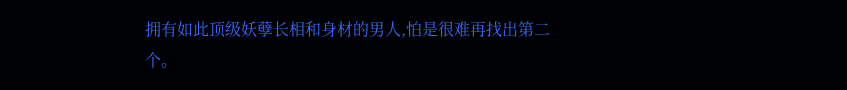拥有如此顶级妖孽长相和身材的男人,怕是很难再找出第二个。